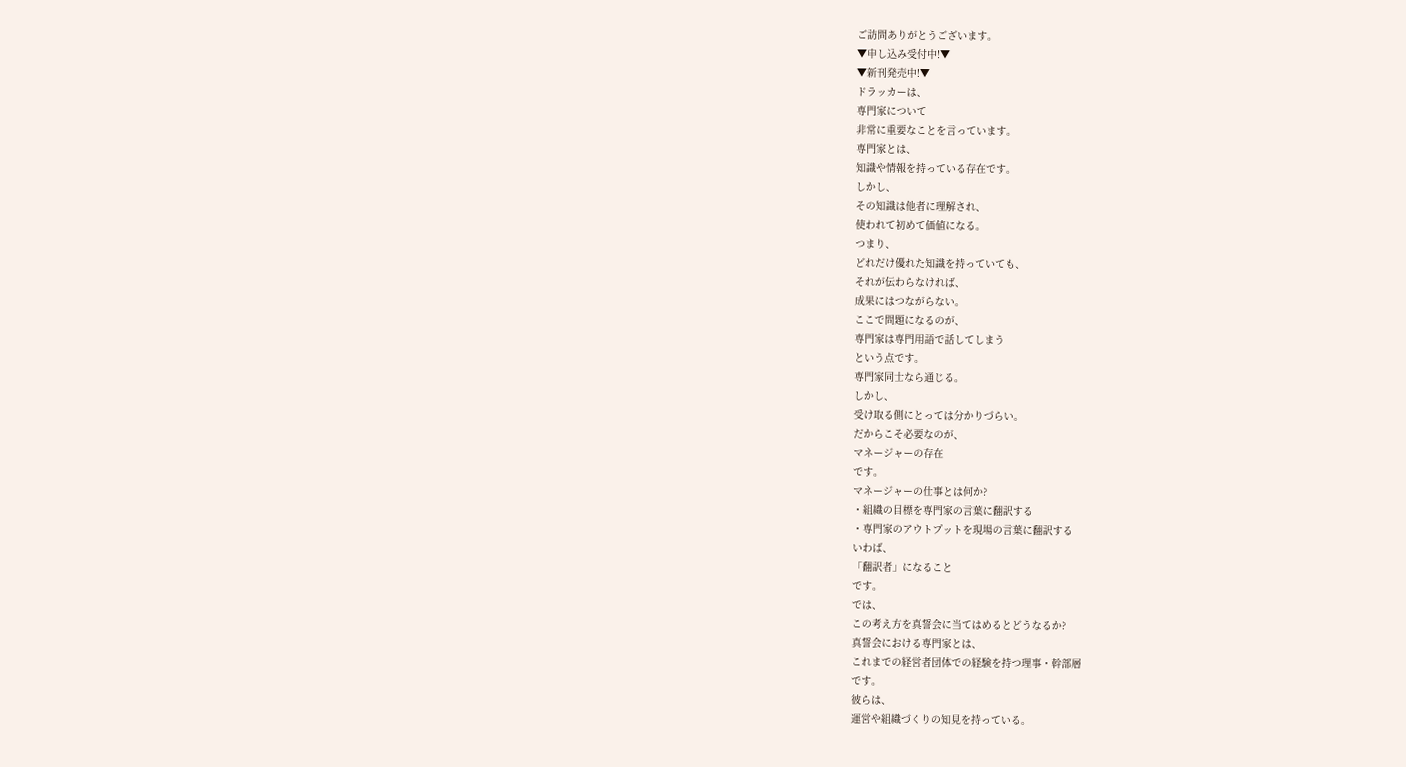ご訪問ありがとうございます。
▼申し込み受付中!▼
▼新刊発売中!▼
ドラッカーは、
専門家について
非常に重要なことを言っています。
専門家とは、
知識や情報を持っている存在です。
しかし、
その知識は他者に理解され、
使われて初めて価値になる。
つまり、
どれだけ優れた知識を持っていても、
それが伝わらなければ、
成果にはつながらない。
ここで問題になるのが、
専門家は専門用語で話してしまう
という点です。
専門家同士なら通じる。
しかし、
受け取る側にとっては分かりづらい。
だからこそ必要なのが、
マネージャーの存在
です。
マネージャーの仕事とは何か?
・組織の目標を専門家の言葉に翻訳する
・専門家のアウトプットを現場の言葉に翻訳する
いわば、
「翻訳者」になること
です。
では、
この考え方を真誓会に当てはめるとどうなるか?
真誓会における専門家とは、
これまでの経営者団体での経験を持つ理事・幹部層
です。
彼らは、
運営や組織づくりの知見を持っている。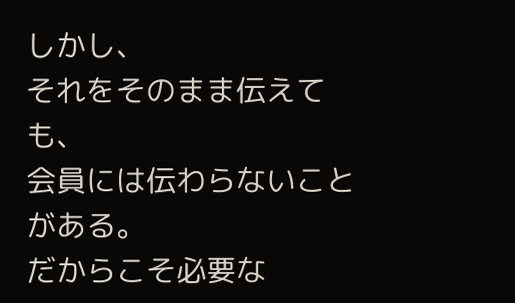しかし、
それをそのまま伝えても、
会員には伝わらないことがある。
だからこそ必要な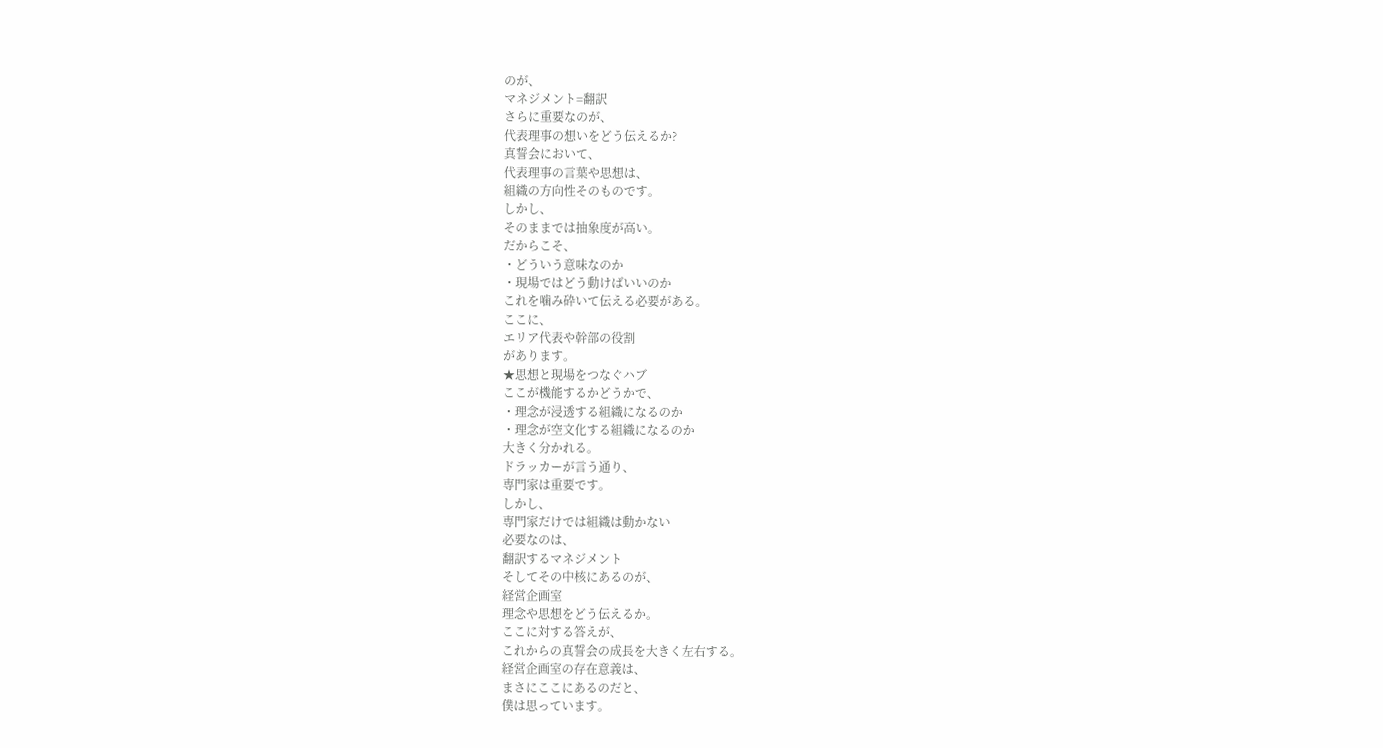のが、
マネジメント=翻訳
さらに重要なのが、
代表理事の想いをどう伝えるか?
真誓会において、
代表理事の言葉や思想は、
組織の方向性そのものです。
しかし、
そのままでは抽象度が高い。
だからこそ、
・どういう意味なのか
・現場ではどう動けばいいのか
これを噛み砕いて伝える必要がある。
ここに、
エリア代表や幹部の役割
があります。
★思想と現場をつなぐハブ
ここが機能するかどうかで、
・理念が浸透する組織になるのか
・理念が空文化する組織になるのか
大きく分かれる。
ドラッカーが言う通り、
専門家は重要です。
しかし、
専門家だけでは組織は動かない
必要なのは、
翻訳するマネジメント
そしてその中核にあるのが、
経営企画室
理念や思想をどう伝えるか。
ここに対する答えが、
これからの真誓会の成長を大きく左右する。
経営企画室の存在意義は、
まさにここにあるのだと、
僕は思っています。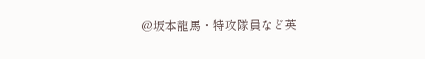@坂本龍馬・特攻隊員など英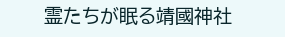霊たちが眠る靖國神社